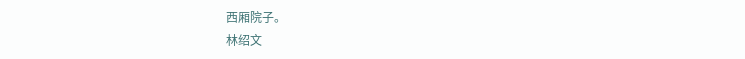西厢院子。
林绍文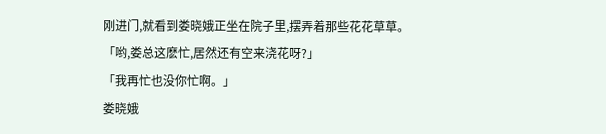刚进门,就看到娄晓娥正坐在院子里,摆弄着那些花花草草。
「哟,娄总这麽忙,居然还有空来浇花呀?」
「我再忙也没你忙啊。」
娄晓娥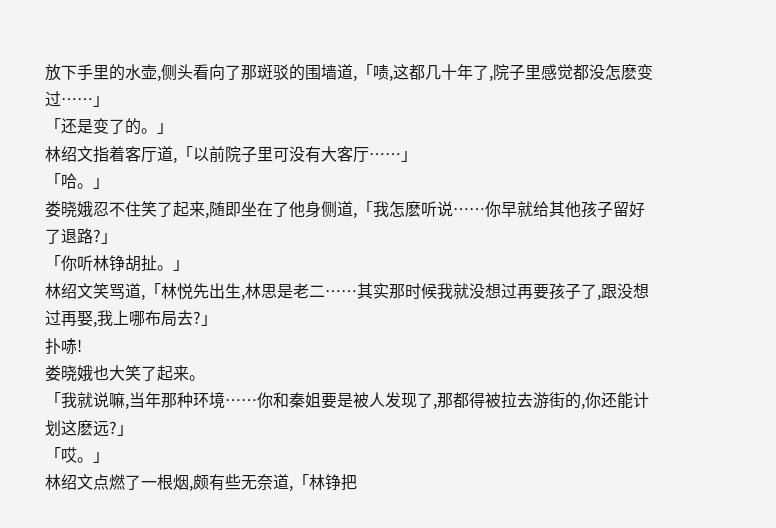放下手里的水壶,侧头看向了那斑驳的围墙道,「啧,这都几十年了,院子里感觉都没怎麽变过……」
「还是变了的。」
林绍文指着客厅道,「以前院子里可没有大客厅……」
「哈。」
娄晓娥忍不住笑了起来,随即坐在了他身侧道,「我怎麽听说……你早就给其他孩子留好了退路?」
「你听林铮胡扯。」
林绍文笑骂道,「林悦先出生,林思是老二……其实那时候我就没想过再要孩子了,跟没想过再娶,我上哪布局去?」
扑哧!
娄晓娥也大笑了起来。
「我就说嘛,当年那种环境……你和秦姐要是被人发现了,那都得被拉去游街的,你还能计划这麽远?」
「哎。」
林绍文点燃了一根烟,颇有些无奈道,「林铮把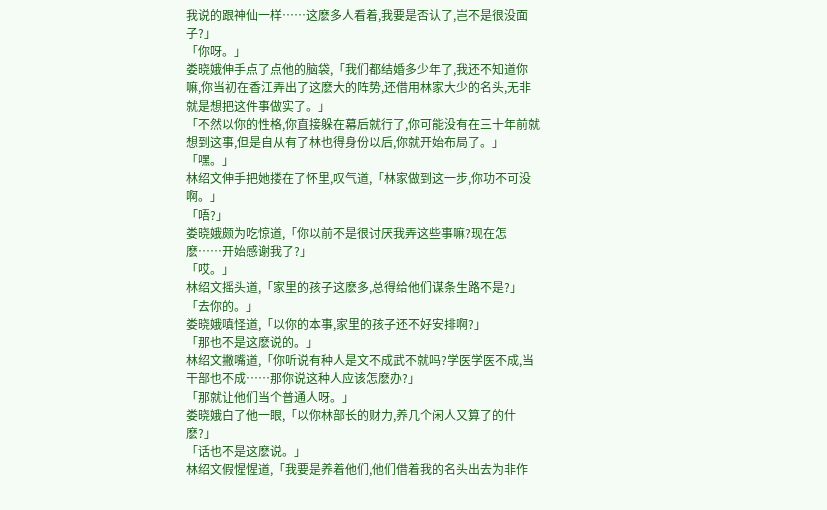我说的跟神仙一样……这麽多人看着,我要是否认了,岂不是很没面子?」
「你呀。」
娄晓娥伸手点了点他的脑袋,「我们都结婚多少年了,我还不知道你嘛,你当初在香江弄出了这麽大的阵势,还借用林家大少的名头,无非就是想把这件事做实了。」
「不然以你的性格,你直接躲在幕后就行了,你可能没有在三十年前就想到这事,但是自从有了林也得身份以后,你就开始布局了。」
「嘿。」
林绍文伸手把她搂在了怀里,叹气道,「林家做到这一步,你功不可没啊。」
「唔?」
娄晓娥颇为吃惊道,「你以前不是很讨厌我弄这些事嘛?现在怎麽……开始感谢我了?」
「哎。」
林绍文摇头道,「家里的孩子这麽多,总得给他们谋条生路不是?」
「去你的。」
娄晓娥嗔怪道,「以你的本事,家里的孩子还不好安排啊?」
「那也不是这麽说的。」
林绍文撇嘴道,「你听说有种人是文不成武不就吗?学医学医不成,当干部也不成……那你说这种人应该怎麽办?」
「那就让他们当个普通人呀。」
娄晓娥白了他一眼,「以你林部长的财力,养几个闲人又算了的什麽?」
「话也不是这麽说。」
林绍文假惺惺道,「我要是养着他们,他们借着我的名头出去为非作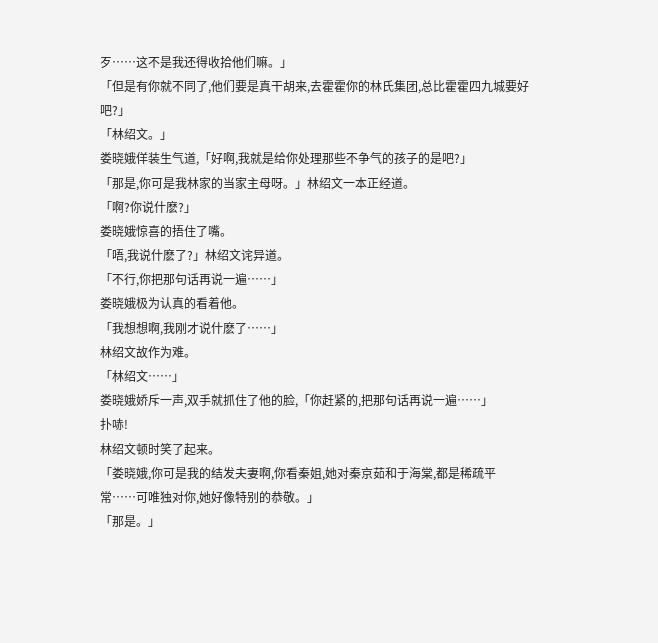歹……这不是我还得收拾他们嘛。」
「但是有你就不同了,他们要是真干胡来,去霍霍你的林氏集团,总比霍霍四九城要好吧?」
「林绍文。」
娄晓娥佯装生气道,「好啊,我就是给你处理那些不争气的孩子的是吧?」
「那是,你可是我林家的当家主母呀。」林绍文一本正经道。
「啊?你说什麽?」
娄晓娥惊喜的捂住了嘴。
「唔,我说什麽了?」林绍文诧异道。
「不行,你把那句话再说一遍……」
娄晓娥极为认真的看着他。
「我想想啊,我刚才说什麽了……」
林绍文故作为难。
「林绍文……」
娄晓娥娇斥一声,双手就抓住了他的脸,「你赶紧的,把那句话再说一遍……」
扑哧!
林绍文顿时笑了起来。
「娄晓娥,你可是我的结发夫妻啊,你看秦姐,她对秦京茹和于海棠,都是稀疏平常……可唯独对你,她好像特别的恭敬。」
「那是。」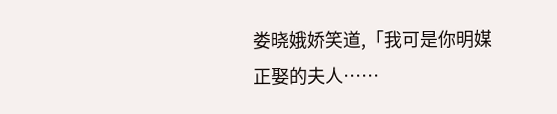娄晓娥娇笑道,「我可是你明媒正娶的夫人……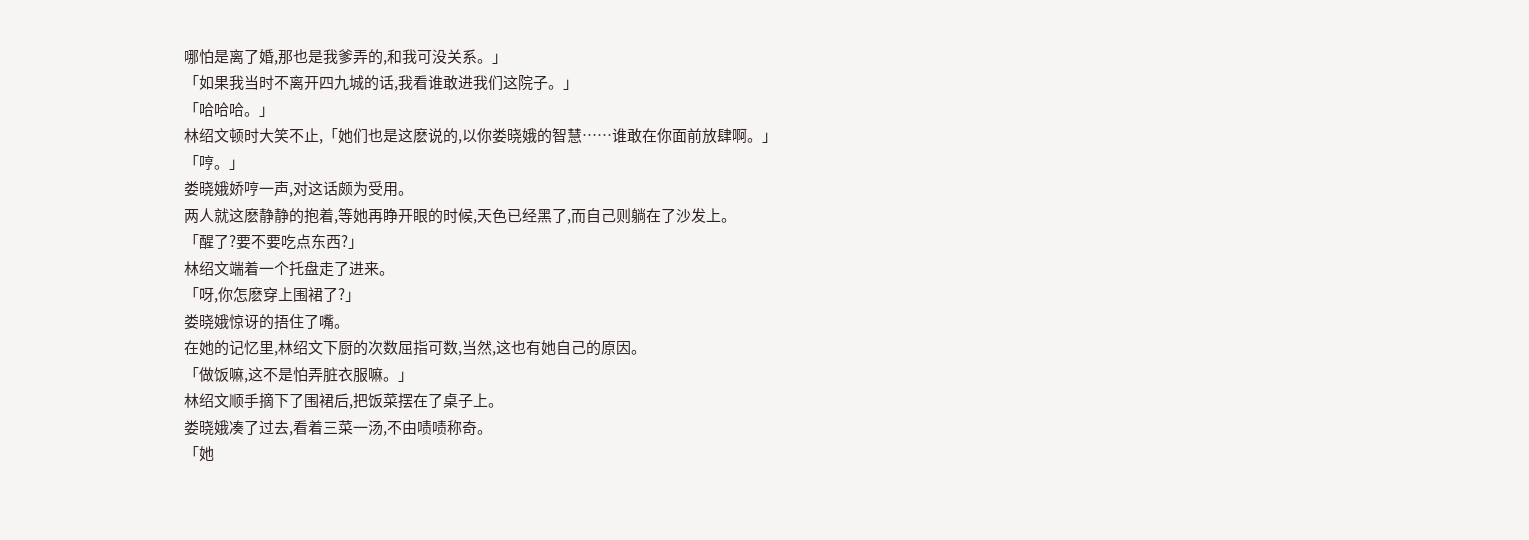哪怕是离了婚,那也是我爹弄的,和我可没关系。」
「如果我当时不离开四九城的话,我看谁敢进我们这院子。」
「哈哈哈。」
林绍文顿时大笑不止,「她们也是这麽说的,以你娄晓娥的智慧……谁敢在你面前放肆啊。」
「哼。」
娄晓娥娇哼一声,对这话颇为受用。
两人就这麽静静的抱着,等她再睁开眼的时候,天色已经黑了,而自己则躺在了沙发上。
「醒了?要不要吃点东西?」
林绍文端着一个托盘走了进来。
「呀,你怎麽穿上围裙了?」
娄晓娥惊讶的捂住了嘴。
在她的记忆里,林绍文下厨的次数屈指可数,当然,这也有她自己的原因。
「做饭嘛,这不是怕弄脏衣服嘛。」
林绍文顺手摘下了围裙后,把饭菜摆在了桌子上。
娄晓娥凑了过去,看着三菜一汤,不由啧啧称奇。
「她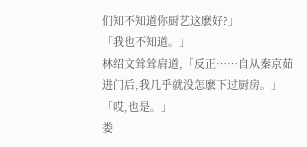们知不知道你厨艺这麽好?」
「我也不知道。」
林绍文耸耸肩道,「反正……自从秦京茹进门后,我几乎就没怎麽下过厨房。」
「哎,也是。」
娄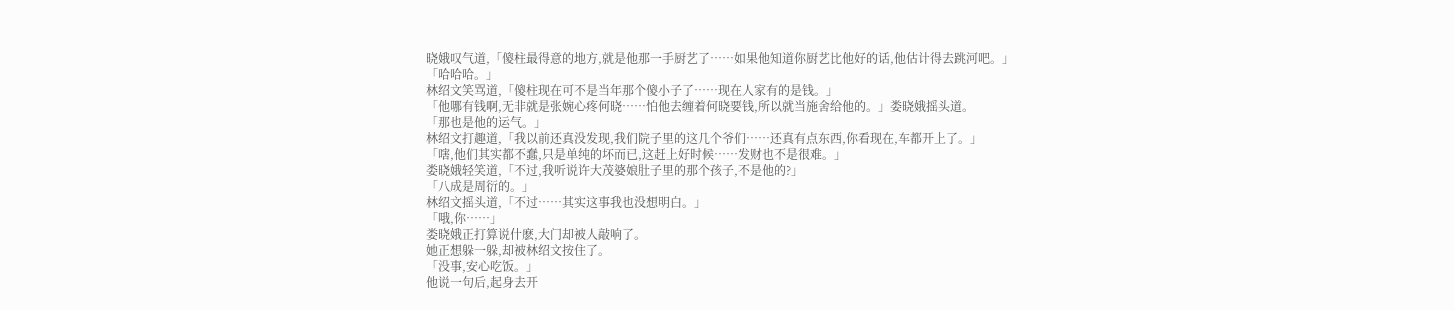晓娥叹气道,「傻柱最得意的地方,就是他那一手厨艺了……如果他知道你厨艺比他好的话,他估计得去跳河吧。」
「哈哈哈。」
林绍文笑骂道,「傻柱现在可不是当年那个傻小子了……现在人家有的是钱。」
「他哪有钱啊,无非就是张婉心疼何晓……怕他去缠着何晓要钱,所以就当施舍给他的。」娄晓娥摇头道。
「那也是他的运气。」
林绍文打趣道,「我以前还真没发现,我们院子里的这几个爷们……还真有点东西,你看现在,车都开上了。」
「嗐,他们其实都不蠢,只是单纯的坏而已,这赶上好时候……发财也不是很难。」
娄晓娥轻笑道,「不过,我听说许大茂婆娘肚子里的那个孩子,不是他的?」
「八成是周衍的。」
林绍文摇头道,「不过……其实这事我也没想明白。」
「哦,你……」
娄晓娥正打算说什麽,大门却被人敲响了。
她正想躲一躲,却被林绍文按住了。
「没事,安心吃饭。」
他说一句后,起身去开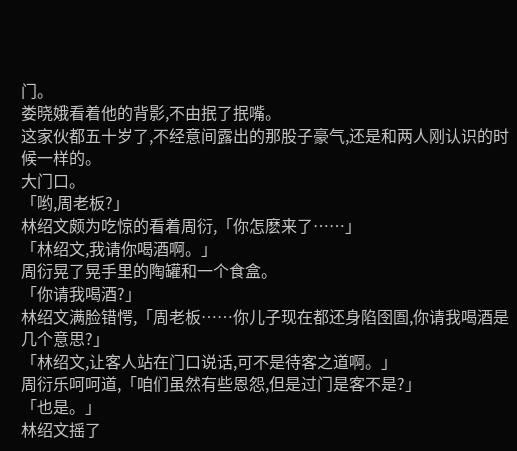门。
娄晓娥看着他的背影,不由抿了抿嘴。
这家伙都五十岁了,不经意间露出的那股子豪气,还是和两人刚认识的时候一样的。
大门口。
「哟,周老板?」
林绍文颇为吃惊的看着周衍,「你怎麽来了……」
「林绍文,我请你喝酒啊。」
周衍晃了晃手里的陶罐和一个食盒。
「你请我喝酒?」
林绍文满脸错愕,「周老板……你儿子现在都还身陷囹圄,你请我喝酒是几个意思?」
「林绍文,让客人站在门口说话,可不是待客之道啊。」
周衍乐呵呵道,「咱们虽然有些恩怨,但是过门是客不是?」
「也是。」
林绍文摇了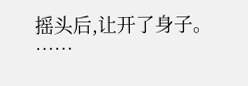摇头后,让开了身子。
……